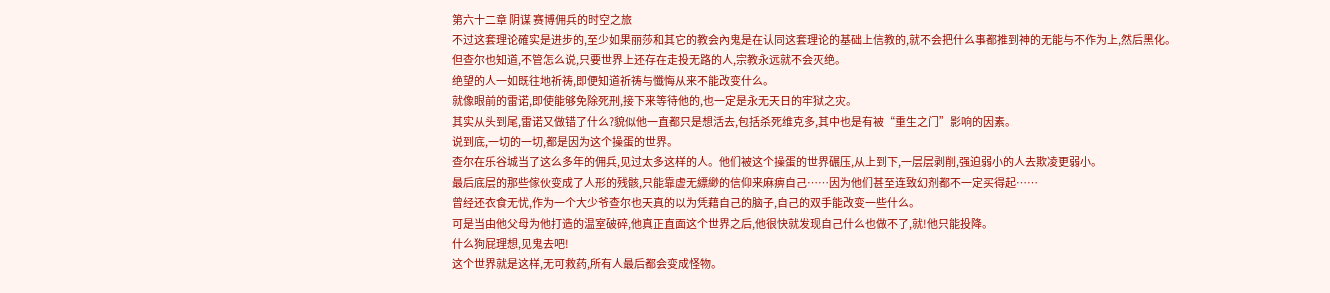第六十二章 阴谋 赛博佣兵的时空之旅
不过这套理论確实是进步的,至少如果丽莎和其它的教会內鬼是在认同这套理论的基础上信教的,就不会把什么事都推到神的无能与不作为上,然后黑化。
但查尔也知道,不管怎么说,只要世界上还存在走投无路的人,宗教永远就不会灭绝。
绝望的人一如既往地祈祷,即便知道祈祷与懺悔从来不能改变什么。
就像眼前的雷诺,即使能够免除死刑,接下来等待他的,也一定是永无天日的牢狱之灾。
其实从头到尾,雷诺又做错了什么?貌似他一直都只是想活去,包括杀死维克多,其中也是有被“重生之门”影响的因素。
说到底,一切的一切,都是因为这个操蛋的世界。
查尔在乐谷城当了这么多年的佣兵,见过太多这样的人。他们被这个操蛋的世界碾压,从上到下,一层层剥削,强迫弱小的人去欺凌更弱小。
最后底层的那些傢伙变成了人形的残骸,只能靠虚无縹緲的信仰来麻痹自己……因为他们甚至连致幻剂都不一定买得起……
曾经还衣食无忧,作为一个大少爷查尔也天真的以为凭藉自己的脑子,自己的双手能改变一些什么。
可是当由他父母为他打造的温室破碎,他真正直面这个世界之后,他很快就发现自己什么也做不了,就!他只能投降。
什么狗屁理想,见鬼去吧!
这个世界就是这样,无可救药,所有人最后都会变成怪物。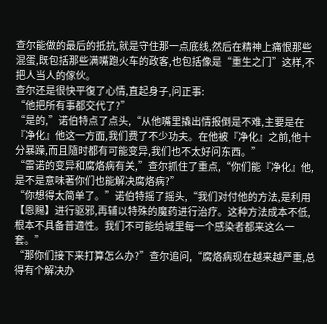查尔能做的最后的抵抗,就是守住那一点底线,然后在精神上痛恨那些混蛋,既包括那些满嘴跑火车的政客,也包括像是“重生之门”这样,不把人当人的傢伙。
查尔还是很快平復了心情,直起身子,问正事:
“他把所有事都交代了?”
“是的,”诺伯特点了点头,“从他嘴里撬出情报倒是不难,主要是在『净化』他这一方面,我们费了不少功夫。在他被『净化』之前,他十分暴躁,而且隨时都有可能变异,我们也不太好问东西。”
“雷诺的变异和腐烙病有关,”查尔抓住了重点,“你们能『净化』他,是不是意味著你们也能解决腐烙病?”
“你想得太简单了。”诺伯特摇了摇头,“我们对付他的方法,是利用【恩赐】进行驱邪,再辅以特殊的魔药进行治疗。这种方法成本不低,根本不具备普適性。我们不可能给城里每一个感染者都来这么一套。”
“那你们接下来打算怎么办?”查尔追问,“腐烙病现在越来越严重,总得有个解决办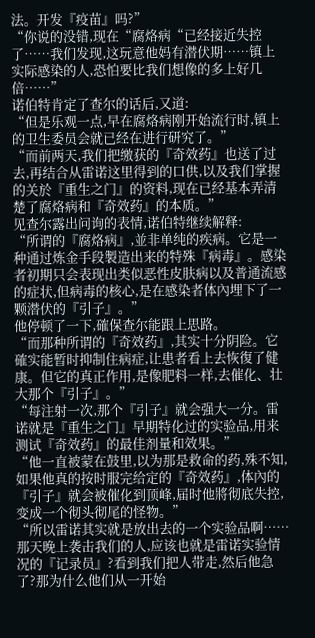法。开发『疫苗』吗?”
“你说的没错,现在“腐烙病“已经接近失控了……我们发现,这玩意他妈有潜伏期……镇上实际感染的人,恐怕要比我们想像的多上好几倍……”
诺伯特肯定了查尔的话后,又道:
“但是乐观一点,早在腐烙病刚开始流行时,镇上的卫生委员会就已经在进行研究了。”
“而前两天,我们把缴获的『奇效药』也送了过去,再结合从雷诺这里得到的口供,以及我们掌握的关於『重生之门』的资料,现在已经基本弄清楚了腐烙病和『奇效药』的本质。”
见查尔露出问询的表情,诺伯特继续解释:
“所谓的『腐烙病』,並非单纯的疾病。它是一种通过炼金手段製造出来的特殊『病毒』。感染者初期只会表现出类似恶性皮肤病以及普通流感的症状,但病毒的核心,是在感染者体內埋下了一颗潜伏的『引子』。”
他停顿了一下,確保查尔能跟上思路。
“而那种所谓的『奇效药』,其实十分阴险。它確实能暂时抑制住病症,让患者看上去恢復了健康。但它的真正作用,是像肥料一样,去催化、壮大那个『引子』。”
“每注射一次,那个『引子』就会强大一分。雷诺就是『重生之门』早期特化过的实验品,用来测试『奇效药』的最佳剂量和效果。”
“他一直被蒙在鼓里,以为那是救命的药,殊不知,如果他真的按时服完给定的『奇效药』,体內的『引子』就会被催化到顶峰,届时他將彻底失控,变成一个彻头彻尾的怪物。”
“所以雷诺其实就是放出去的一个实验品啊……那天晚上袭击我们的人,应该也就是雷诺实验情况的『记录员』?看到我们把人带走,然后他急了?那为什么他们从一开始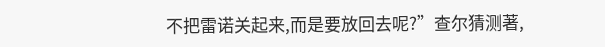不把雷诺关起来,而是要放回去呢?”查尔猜测著,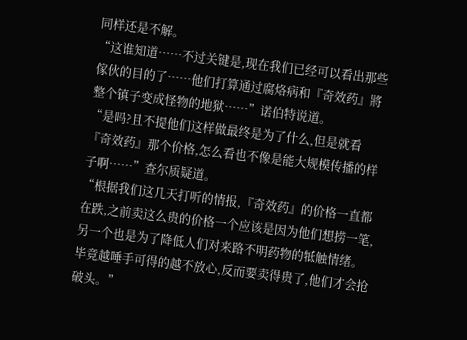同样还是不解。
“这谁知道……不过关键是,现在我们已经可以看出那些傢伙的目的了……他们打算通过腐烙病和『奇效药』將整个镇子变成怪物的地狱……”诺伯特说道。
“是吗?且不提他们这样做最终是为了什么,但是就看『奇效药』那个价格,怎么看也不像是能大规模传播的样子啊……”查尔质疑道。
“根据我们这几天打听的情报,『奇效药』的价格一直都在跌,之前卖这么贵的价格一个应该是因为他们想捞一笔,另一个也是为了降低人们对来路不明药物的牴触情绪。毕竟越唾手可得的越不放心,反而要卖得贵了,他们才会抢破头。”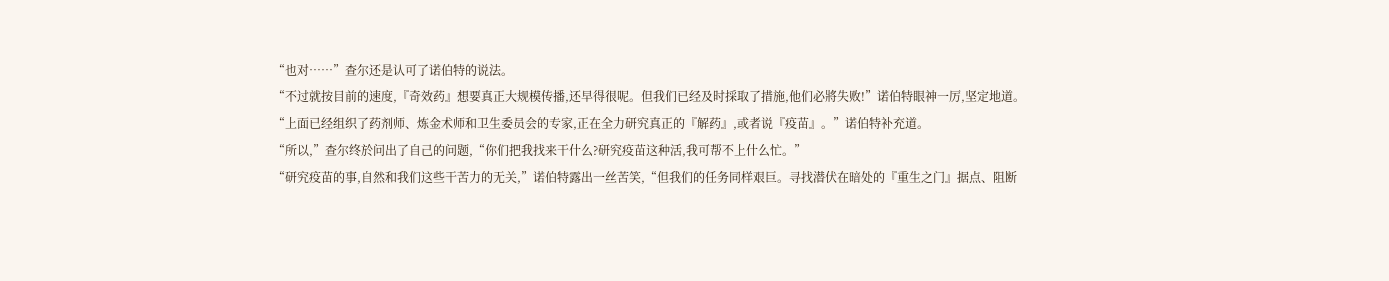“也对……”查尔还是认可了诺伯特的说法。
“不过就按目前的速度,『奇效药』想要真正大规模传播,还早得很呢。但我们已经及时採取了措施,他们必將失败!”诺伯特眼神一厉,坚定地道。
“上面已经组织了药剂师、炼金术师和卫生委员会的专家,正在全力研究真正的『解药』,或者说『疫苗』。”诺伯特补充道。
“所以,”查尔终於问出了自己的问题,“你们把我找来干什么?研究疫苗这种活,我可帮不上什么忙。”
“研究疫苗的事,自然和我们这些干苦力的无关,”诺伯特露出一丝苦笑,“但我们的任务同样艰巨。寻找潜伏在暗处的『重生之门』据点、阻断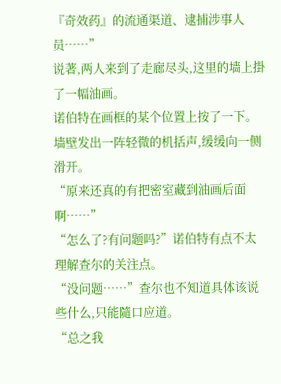『奇效药』的流通渠道、逮捕涉事人员……”
说著,两人来到了走廊尽头,这里的墙上掛了一幅油画。
诺伯特在画框的某个位置上按了一下。墙壁发出一阵轻微的机括声,缓缓向一侧滑开。
“原来还真的有把密室藏到油画后面啊……”
“怎么了?有问题吗?”诺伯特有点不太理解查尔的关注点。
“没问题……”查尔也不知道具体该说些什么,只能隨口应道。
“总之我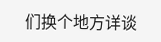们换个地方详谈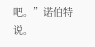吧。”诺伯特说。